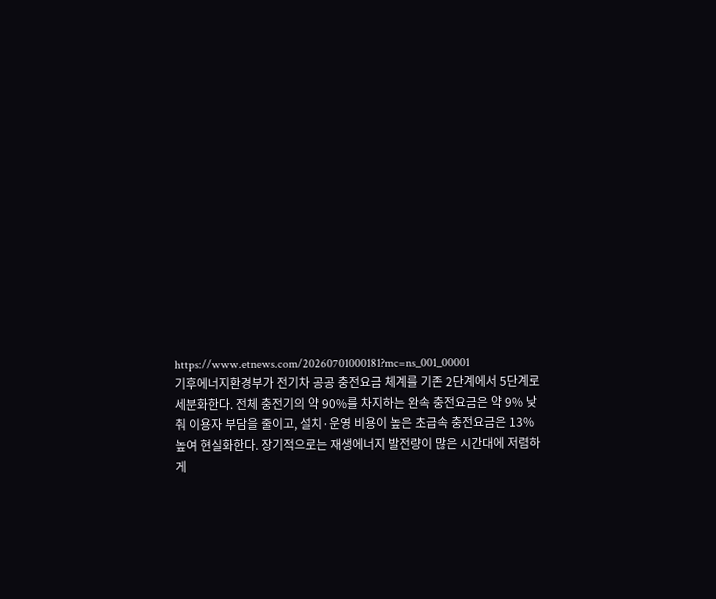https://www.etnews.com/20260701000181?mc=ns_001_00001
기후에너지환경부가 전기차 공공 충전요금 체계를 기존 2단계에서 5단계로 세분화한다. 전체 충전기의 약 90%를 차지하는 완속 충전요금은 약 9% 낮춰 이용자 부담을 줄이고, 설치·운영 비용이 높은 초급속 충전요금은 13% 높여 현실화한다. 장기적으로는 재생에너지 발전량이 많은 시간대에 저렴하게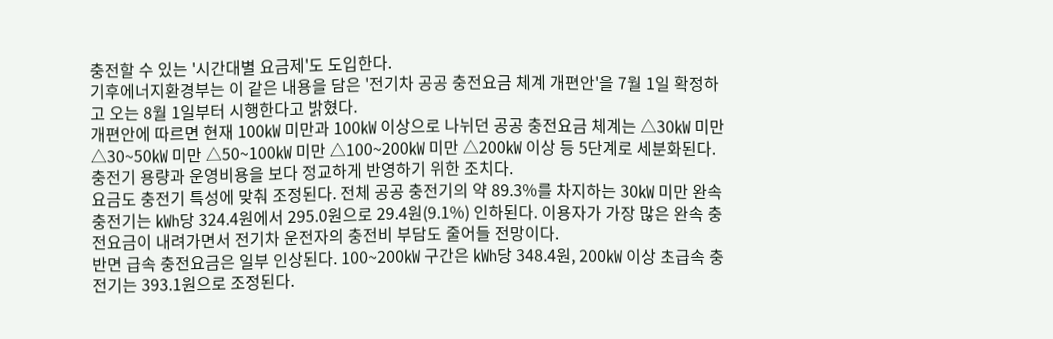충전할 수 있는 '시간대별 요금제'도 도입한다.
기후에너지환경부는 이 같은 내용을 담은 '전기차 공공 충전요금 체계 개편안'을 7월 1일 확정하고 오는 8월 1일부터 시행한다고 밝혔다.
개편안에 따르면 현재 100㎾ 미만과 100㎾ 이상으로 나뉘던 공공 충전요금 체계는 △30㎾ 미만 △30~50㎾ 미만 △50~100㎾ 미만 △100~200㎾ 미만 △200㎾ 이상 등 5단계로 세분화된다. 충전기 용량과 운영비용을 보다 정교하게 반영하기 위한 조치다.
요금도 충전기 특성에 맞춰 조정된다. 전체 공공 충전기의 약 89.3%를 차지하는 30㎾ 미만 완속 충전기는 ㎾h당 324.4원에서 295.0원으로 29.4원(9.1%) 인하된다. 이용자가 가장 많은 완속 충전요금이 내려가면서 전기차 운전자의 충전비 부담도 줄어들 전망이다.
반면 급속 충전요금은 일부 인상된다. 100~200㎾ 구간은 ㎾h당 348.4원, 200㎾ 이상 초급속 충전기는 393.1원으로 조정된다.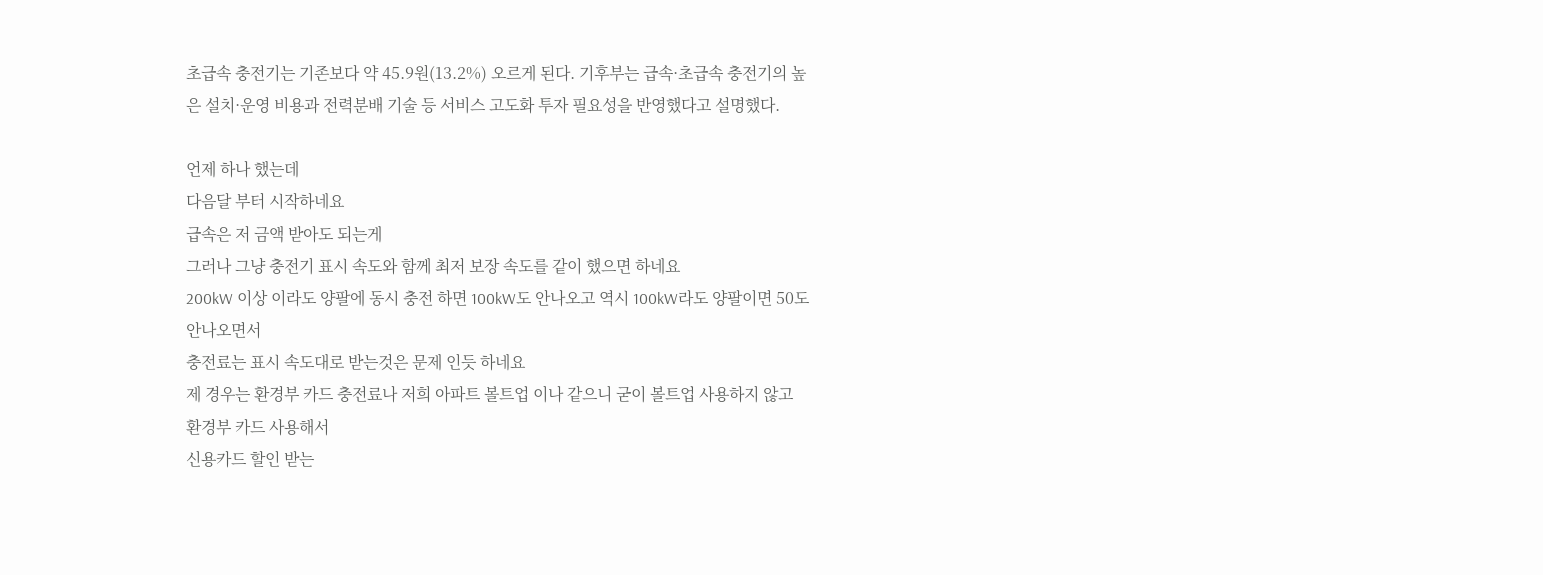초급속 충전기는 기존보다 약 45.9원(13.2%) 오르게 된다. 기후부는 급속·초급속 충전기의 높은 설치·운영 비용과 전력분배 기술 등 서비스 고도화 투자 필요성을 반영했다고 설명했다.

언제 하나 했는데
다음달 부터 시작하네요
급속은 저 금액 받아도 되는게
그러나 그냥 충전기 표시 속도와 함께 최저 보장 속도를 같이 했으면 하네요
200kW 이상 이라도 양팔에 동시 충전 하면 100kW도 안나오고 역시 100kW라도 양팔이면 50도 안나오면서
충전료는 표시 속도대로 받는것은 문제 인듯 하네요
제 경우는 환경부 카드 충전료나 저희 아파트 볼트업 이나 같으니 굳이 볼트업 사용하지 않고 환경부 카드 사용해서
신용카드 할인 받는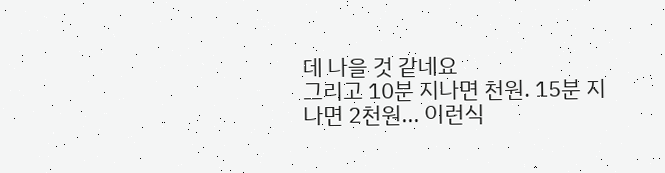데 나을 것 같네요
그리고 10분 지나면 천원. 15분 지나면 2천원... 이런식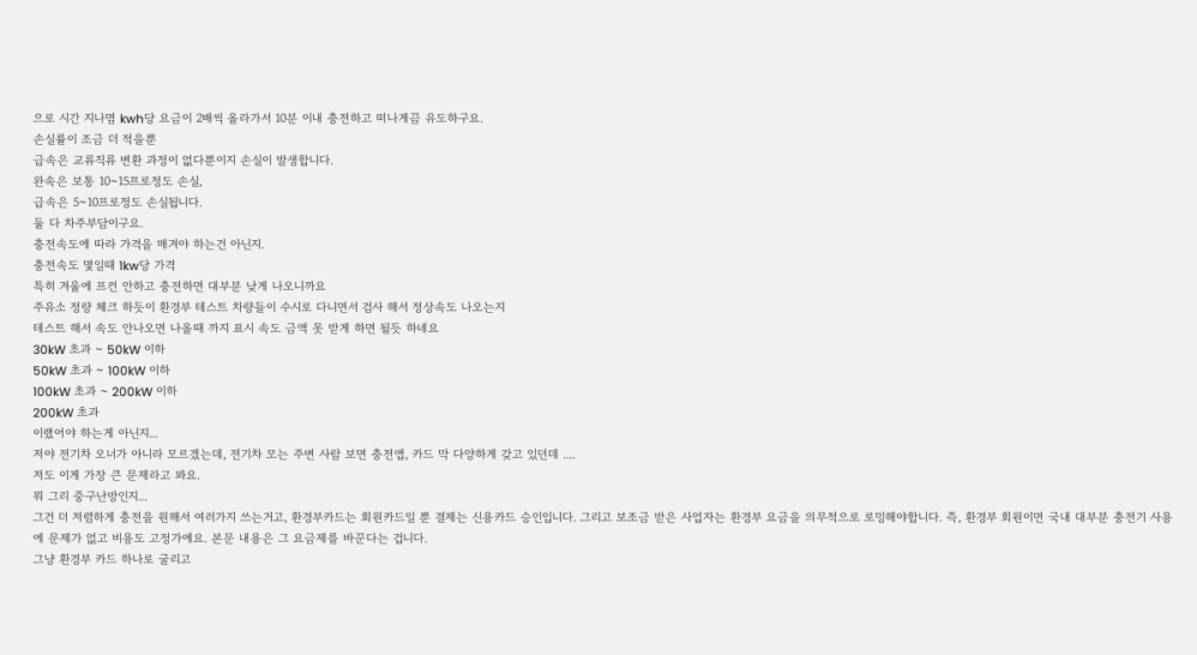으로 시간 지나몀 kwh당 요금이 2배씩 올라가서 10분 이내 충전하고 떠나게끔 유도하구요.
손실률이 조금 더 적을뿐
급속은 교류직류 변환 과정이 없다뿐이지 손실이 발생합니다.
완속은 보통 10~15프로정도 손실,
급속은 5~10프로정도 손실됩니다.
둘 다 차주부담이구요.
충전속도에 따라 가격을 매겨야 하는건 아닌지.
충전속도 몇일때 1kw당 가격
특히 겨울에 프컨 안하고 충전하면 대부분 낮게 나오니까요
주유소 정량 체크 하듯이 환경부 테스트 차량들이 수시로 다니면서 검사 해서 정상속도 나오는지
테스트 해서 속도 안나오면 나올때 까지 표시 속도 금액 못 받게 하면 될듯 하네요
30kW 초과 ~ 50kW 이하
50kW 초과 ~ 100kW 이하
100kW 초과 ~ 200kW 이하
200kW 초과
이랬어야 하는게 아닌지...
저야 전기차 오너가 아니라 모르겠는데, 전기차 모는 주변 사람 보면 충전앱, 카드 막 다양하게 갖고 있던데 ....
저도 이게 가장 큰 문제라고 봐요.
뭐 그리 중구난방인지...
그건 더 저렴하게 충전을 원해서 여러가지 쓰는거고, 환경부카드는 회원카드일 뿐 결제는 신용카드 승인입니다. 그리고 보조금 받은 사업자는 환경부 요금을 의무적으로 로밍해야합니다. 즉, 환경부 회원이면 국내 대부분 충전기 사용에 문제가 없고 비용도 고정가에요. 본문 내용은 그 요금제를 바꾼다는 겁니다.
그냥 환경부 카드 하나로 굴리고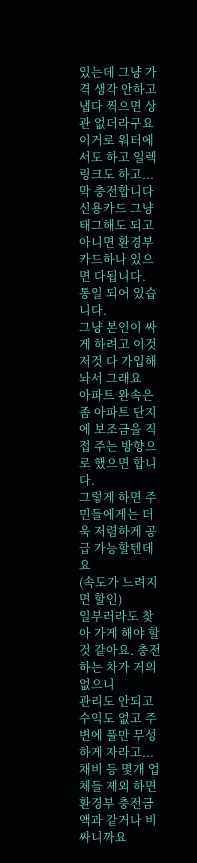있는데 그냥 가격 생각 안하고 냅다 찍으면 상관 없더라구요
이거로 워터에서도 하고 일렉링크도 하고... 막 충전합니다
신용카드 그냥 태그해도 되고 아니면 환경부 카드하나 있으면 다됩니다.
통일 되어 있습니다.
그냥 본인이 싸게 하려고 이것저것 다 가입해놔서 그래요
아파트 완속은 좀 아파트 단지에 보조금을 직접 주는 방향으로 했으면 합니다.
그렇게 하면 주민들에게는 더욱 저렴하게 공급 가능할텐데요
(속도가 느려지면 할인)
일부러라도 찾아 가게 해야 할것 같아요. 충전하는 차가 거의 없으니
관리도 안되고 수익도 없고 주변에 풀만 무성하게 자라고...
채비 등 몇개 업체들 제외 하면 환경부 충전금액과 같거나 비싸니까요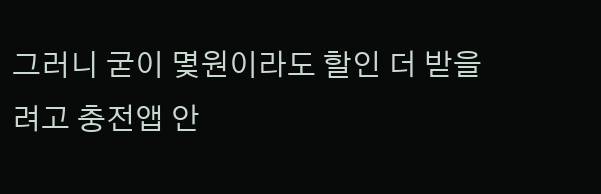그러니 굳이 몇원이라도 할인 더 받을려고 충전앱 안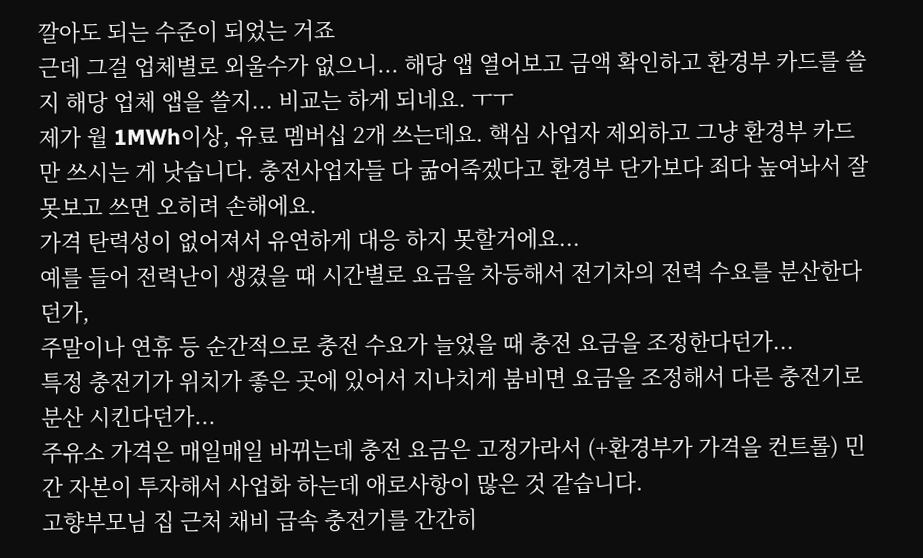깔아도 되는 수준이 되었는 거죠
근데 그걸 업체별로 외울수가 없으니... 해당 앱 열어보고 금액 확인하고 환경부 카드를 쓸지 해당 업체 앱을 쓸지... 비교는 하게 되네요. ㅜㅜ
제가 월 1MWh이상, 유료 멤버십 2개 쓰는데요. 핵심 사업자 제외하고 그냥 환경부 카드만 쓰시는 게 낫습니다. 충전사업자들 다 굶어죽겠다고 환경부 단가보다 죄다 높여놔서 잘못보고 쓰면 오히려 손해에요.
가격 탄력성이 없어져서 유연하게 대응 하지 못할거에요...
예를 들어 전력난이 생겼을 때 시간별로 요금을 차등해서 전기차의 전력 수요를 분산한다던가,
주말이나 연휴 등 순간적으로 충전 수요가 늘었을 때 충전 요금을 조정한다던가...
특정 충전기가 위치가 좋은 곳에 있어서 지나치게 붐비면 요금을 조정해서 다른 충전기로 분산 시킨다던가...
주유소 가격은 매일매일 바뀌는데 충전 요금은 고정가라서 (+환경부가 가격을 컨트롤) 민간 자본이 투자해서 사업화 하는데 애로사항이 많은 것 같습니다.
고향부모님 집 근처 채비 급속 충전기를 간간히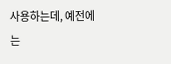사용하는데, 예전에는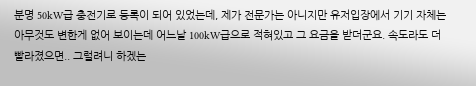분명 50kW급 충전기로 등록이 되어 있었는데, 제가 전문가는 아니지만 유저입장에서 기기 자체는 아무것도 변한게 없어 보이는데 어느날 100kW급으로 적혀있고 그 요금을 받더군요. 속도라도 더 빨라졌으면.. 그럴려니 하겠는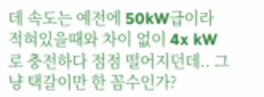데 속도는 예전에 50kW급이라 적혀있을때와 차이 없이 4x kW로 충전하다 점점 떨어지던데.. 그냥 택갈이만 한 꼼수인가?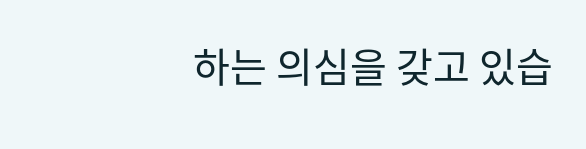하는 의심을 갖고 있습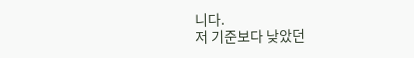니다.
저 기준보다 낮았던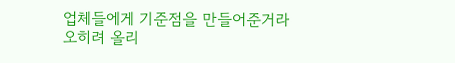업체들에게 기준점을 만들어준거라
오히려 올리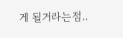게 될거라는점..